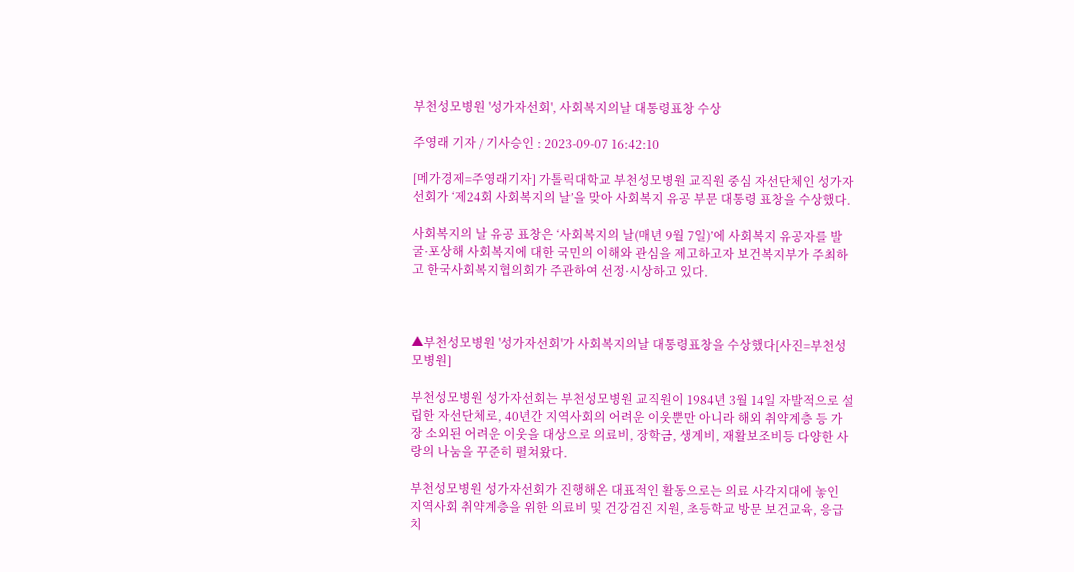부천성모병원 '성가자선회', 사회복지의날 대통령표창 수상

주영래 기자 / 기사승인 : 2023-09-07 16:42:10

[메가경제=주영래기자] 가톨릭대학교 부천성모병원 교직원 중심 자선단체인 성가자선회가 ‘제24회 사회복지의 날’을 맞아 사회복지 유공 부문 대통령 표창을 수상했다.

사회복지의 날 유공 표창은 ‘사회복지의 날(매년 9월 7일)’에 사회복지 유공자를 발굴·포상해 사회복지에 대한 국민의 이해와 관심을 제고하고자 보건복지부가 주최하고 한국사회복지협의회가 주관하여 선정·시상하고 있다.



▲부천성모병원 '성가자선회'가 사회복지의날 대통령표창을 수상했다[사진=부천성모병원]

부천성모병원 성가자선회는 부천성모병원 교직원이 1984년 3월 14일 자발적으로 설립한 자선단체로, 40년간 지역사회의 어려운 이웃뿐만 아니라 해외 취약계층 등 가장 소외된 어려운 이웃을 대상으로 의료비, 장학금, 생계비, 재활보조비등 다양한 사랑의 나눔을 꾸준히 펼쳐왔다.

부천성모병원 성가자선회가 진행해온 대표적인 활동으로는 의료 사각지대에 놓인 지역사회 취약계층을 위한 의료비 및 건강검진 지원, 초등학교 방문 보건교육, 응급치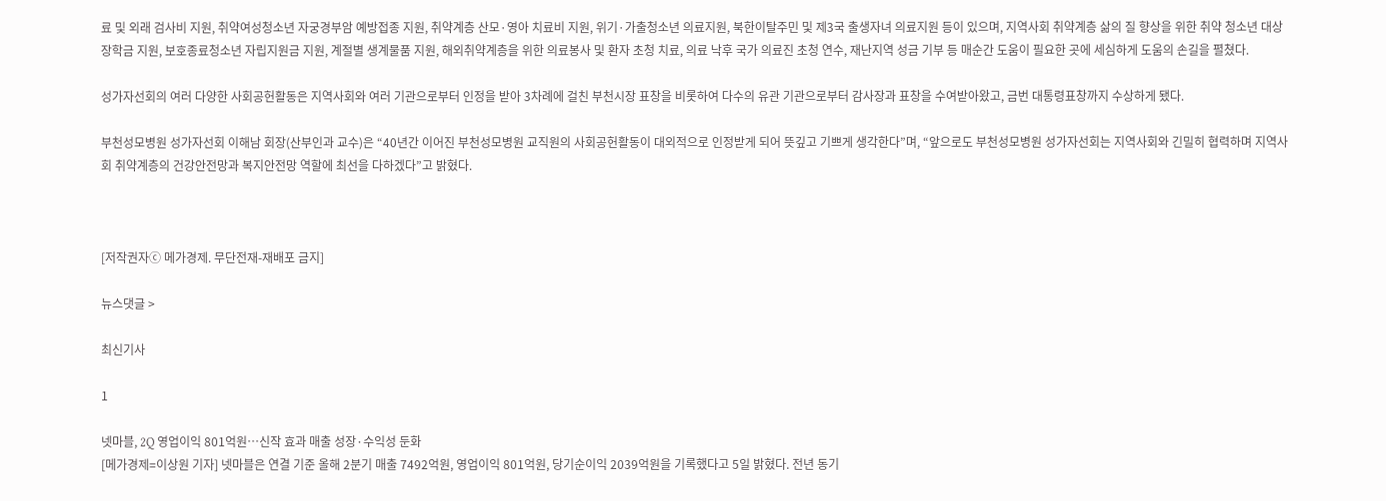료 및 외래 검사비 지원, 취약여성청소년 자궁경부암 예방접종 지원, 취약계층 산모·영아 치료비 지원, 위기·가출청소년 의료지원, 북한이탈주민 및 제3국 출생자녀 의료지원 등이 있으며, 지역사회 취약계층 삶의 질 향상을 위한 취약 청소년 대상 장학금 지원, 보호종료청소년 자립지원금 지원, 계절별 생계물품 지원, 해외취약계층을 위한 의료봉사 및 환자 초청 치료, 의료 낙후 국가 의료진 초청 연수, 재난지역 성금 기부 등 매순간 도움이 필요한 곳에 세심하게 도움의 손길을 펼쳤다.

성가자선회의 여러 다양한 사회공헌활동은 지역사회와 여러 기관으로부터 인정을 받아 3차례에 걸친 부천시장 표창을 비롯하여 다수의 유관 기관으로부터 감사장과 표창을 수여받아왔고, 금번 대통령표창까지 수상하게 됐다.

부천성모병원 성가자선회 이해남 회장(산부인과 교수)은 “40년간 이어진 부천성모병원 교직원의 사회공헌활동이 대외적으로 인정받게 되어 뜻깊고 기쁘게 생각한다”며, “앞으로도 부천성모병원 성가자선회는 지역사회와 긴밀히 협력하며 지역사회 취약계층의 건강안전망과 복지안전망 역할에 최선을 다하겠다”고 밝혔다.



[저작권자ⓒ 메가경제. 무단전재-재배포 금지]

뉴스댓글 >

최신기사

1

넷마블, 2Q 영업이익 801억원…신작 효과 매출 성장·수익성 둔화
[메가경제=이상원 기자] 넷마블은 연결 기준 올해 2분기 매출 7492억원, 영업이익 801억원, 당기순이익 2039억원을 기록했다고 5일 밝혔다. 전년 동기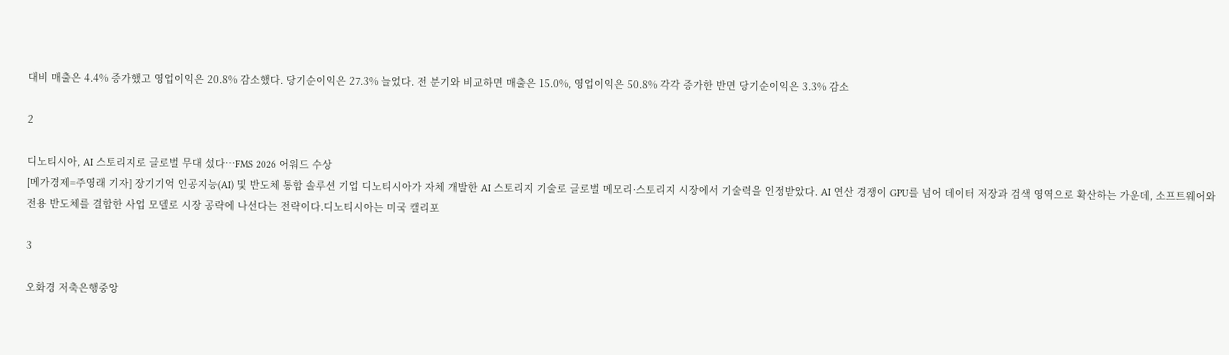대비 매출은 4.4% 증가했고 영업이익은 20.8% 감소했다. 당기순이익은 27.3% 늘었다. 전 분기와 비교하면 매출은 15.0%, 영업이익은 50.8% 각각 증가한 반면 당기순이익은 3.3% 감소

2

디노티시아, AI 스토리지로 글로벌 무대 섰다…FMS 2026 어워드 수상
[메가경제=주영래 기자] 장기기억 인공지능(AI) 및 반도체 통합 솔루션 기업 디노티시아가 자체 개발한 AI 스토리지 기술로 글로벌 메모리·스토리지 시장에서 기술력을 인정받았다. AI 연산 경쟁이 GPU를 넘어 데이터 저장과 검색 영역으로 확산하는 가운데, 소프트웨어와 전용 반도체를 결합한 사업 모델로 시장 공략에 나선다는 전략이다.디노티시아는 미국 캘리포

3

오화경 저축은행중앙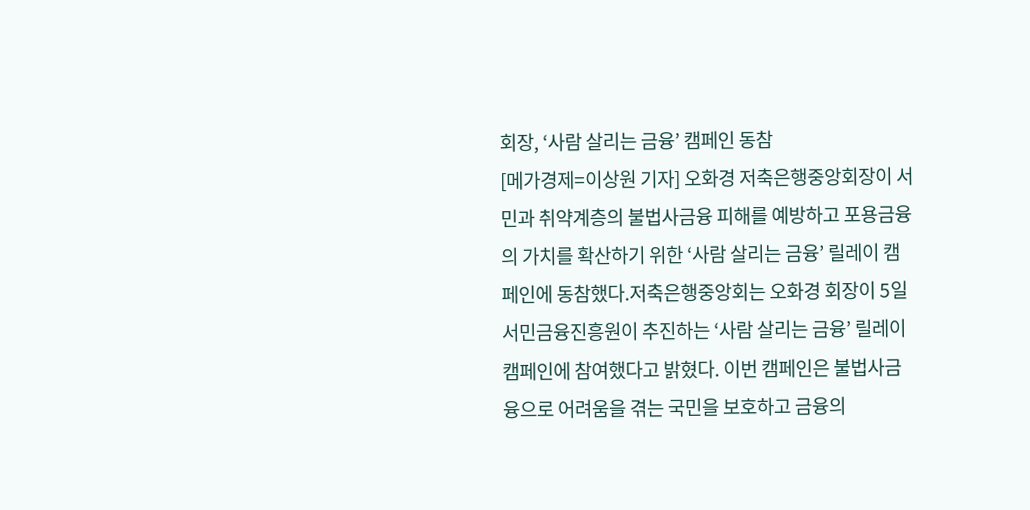회장, ‘사람 살리는 금융’ 캠페인 동참
[메가경제=이상원 기자] 오화경 저축은행중앙회장이 서민과 취약계층의 불법사금융 피해를 예방하고 포용금융의 가치를 확산하기 위한 ‘사람 살리는 금융’ 릴레이 캠페인에 동참했다.저축은행중앙회는 오화경 회장이 5일 서민금융진흥원이 추진하는 ‘사람 살리는 금융’ 릴레이 캠페인에 참여했다고 밝혔다. 이번 캠페인은 불법사금융으로 어려움을 겪는 국민을 보호하고 금융의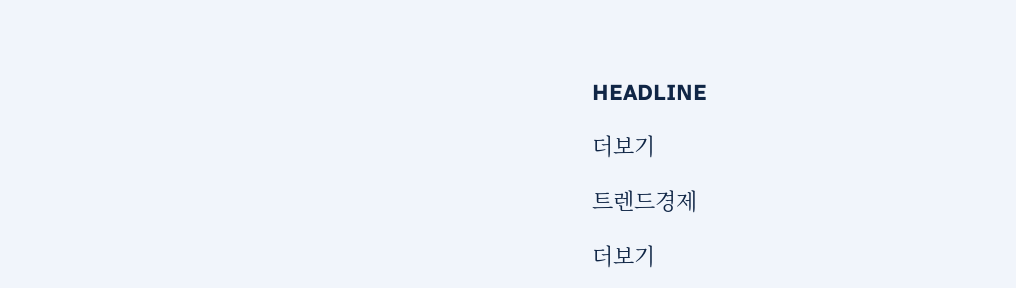HEADLINE

더보기

트렌드경제

더보기